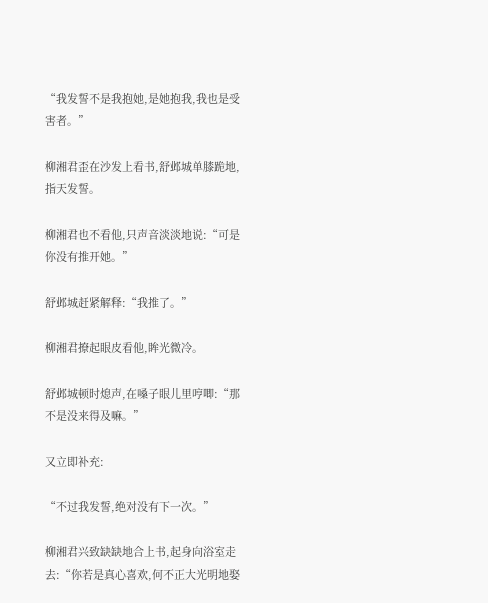“我发誓不是我抱她,是她抱我,我也是受害者。”

柳湘君歪在沙发上看书,舒邺城单膝跪地,指天发誓。

柳湘君也不看他,只声音淡淡地说:“可是你没有推开她。”

舒邺城赶紧解释:“我推了。”

柳湘君撩起眼皮看他,眸光微冷。

舒邺城顿时熄声,在嗓子眼儿里哼唧:“那不是没来得及嘛。”

又立即补充:

“不过我发誓,绝对没有下一次。”

柳湘君兴致缺缺地合上书,起身向浴室走去:“你若是真心喜欢,何不正大光明地娶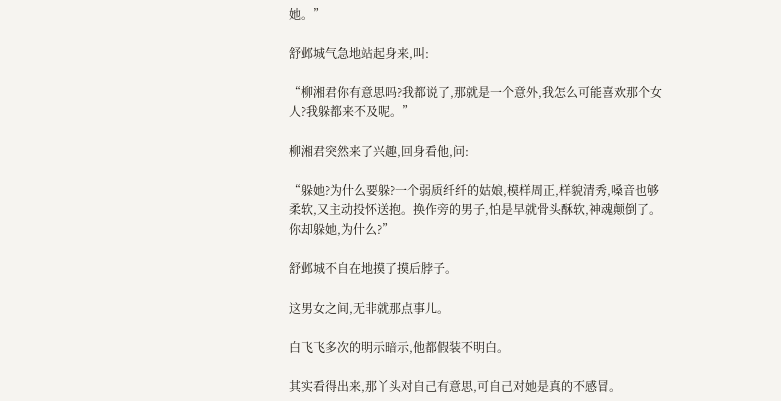她。”

舒邺城气急地站起身来,叫:

“柳湘君你有意思吗?我都说了,那就是一个意外,我怎么可能喜欢那个女人?我躲都来不及呢。”

柳湘君突然来了兴趣,回身看他,问:

“躲她?为什么要躲?一个弱质纤纤的姑娘,模样周正,样貌清秀,嗓音也够柔软,又主动投怀送抱。换作旁的男子,怕是早就骨头酥软,神魂颠倒了。你却躲她,为什么?”

舒邺城不自在地摸了摸后脖子。

这男女之间,无非就那点事儿。

白飞飞多次的明示暗示,他都假装不明白。

其实看得出来,那丫头对自己有意思,可自己对她是真的不感冒。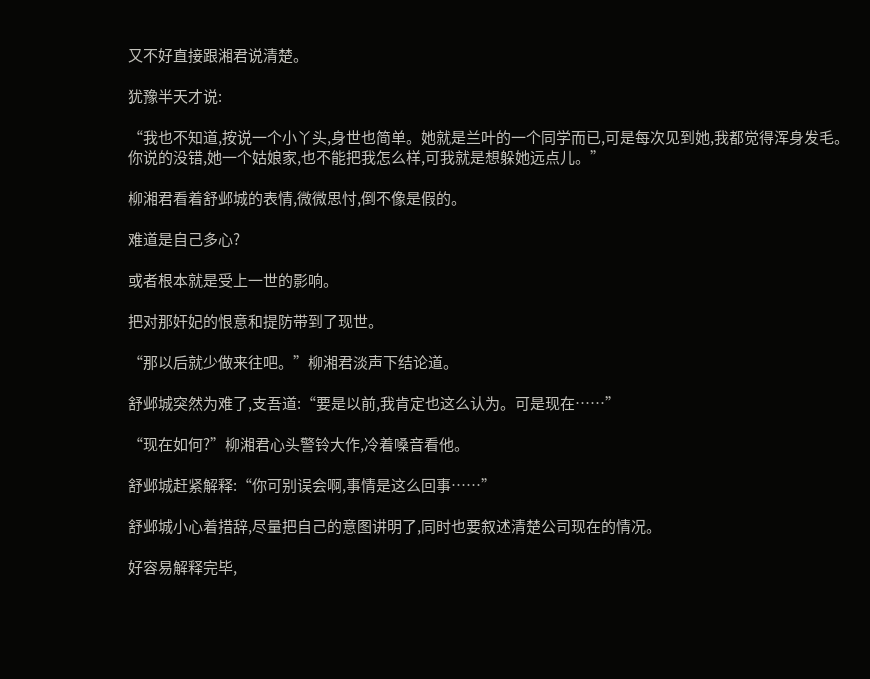又不好直接跟湘君说清楚。

犹豫半天才说:

“我也不知道,按说一个小丫头,身世也简单。她就是兰叶的一个同学而已,可是每次见到她,我都觉得浑身发毛。你说的没错,她一个姑娘家,也不能把我怎么样,可我就是想躲她远点儿。”

柳湘君看着舒邺城的表情,微微思忖,倒不像是假的。

难道是自己多心?

或者根本就是受上一世的影响。

把对那奸妃的恨意和提防带到了现世。

“那以后就少做来往吧。”柳湘君淡声下结论道。

舒邺城突然为难了,支吾道:“要是以前,我肯定也这么认为。可是现在……”

“现在如何?”柳湘君心头警铃大作,冷着嗓音看他。

舒邺城赶紧解释:“你可别误会啊,事情是这么回事……”

舒邺城小心着措辞,尽量把自己的意图讲明了,同时也要叙述清楚公司现在的情况。

好容易解释完毕,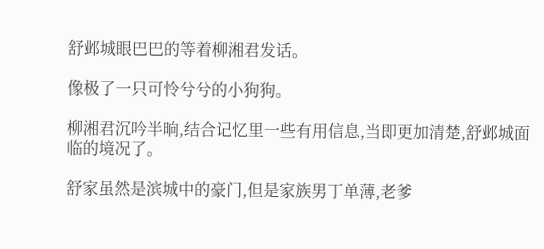舒邺城眼巴巴的等着柳湘君发话。

像极了一只可怜兮兮的小狗狗。

柳湘君沉吟半晌,结合记忆里一些有用信息,当即更加清楚,舒邺城面临的境况了。

舒家虽然是滨城中的豪门,但是家族男丁单薄,老爹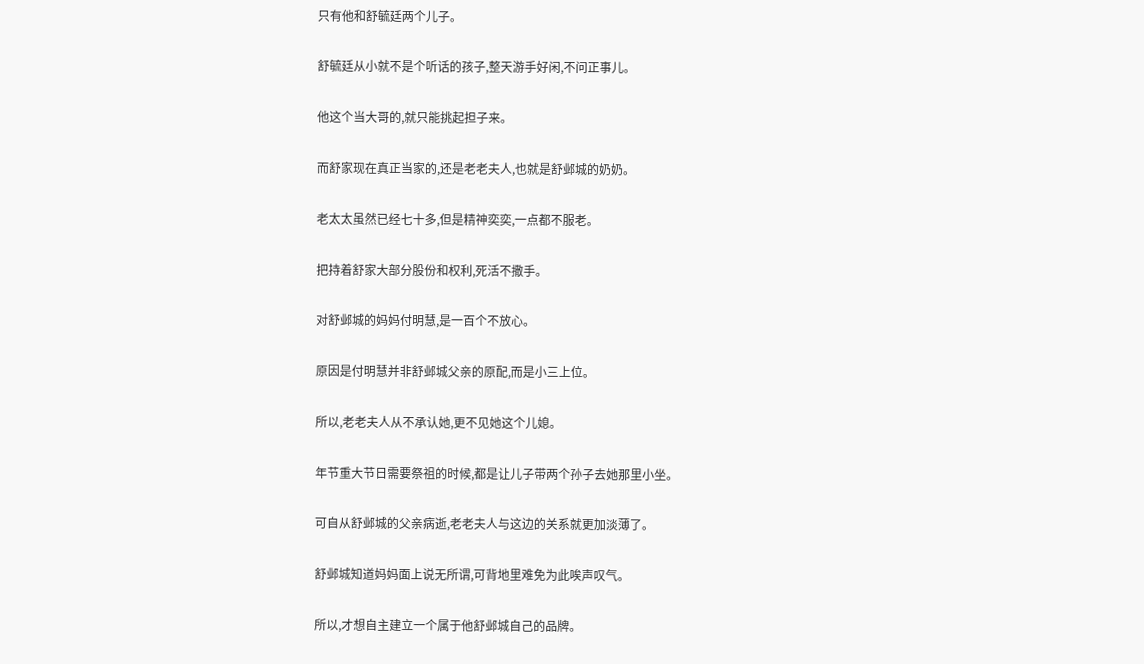只有他和舒毓廷两个儿子。

舒毓廷从小就不是个听话的孩子,整天游手好闲,不问正事儿。

他这个当大哥的,就只能挑起担子来。

而舒家现在真正当家的,还是老老夫人,也就是舒邺城的奶奶。

老太太虽然已经七十多,但是精神奕奕,一点都不服老。

把持着舒家大部分股份和权利,死活不撒手。

对舒邺城的妈妈付明慧,是一百个不放心。

原因是付明慧并非舒邺城父亲的原配,而是小三上位。

所以,老老夫人从不承认她,更不见她这个儿媳。

年节重大节日需要祭祖的时候,都是让儿子带两个孙子去她那里小坐。

可自从舒邺城的父亲病逝,老老夫人与这边的关系就更加淡薄了。

舒邺城知道妈妈面上说无所谓,可背地里难免为此唉声叹气。

所以,才想自主建立一个属于他舒邺城自己的品牌。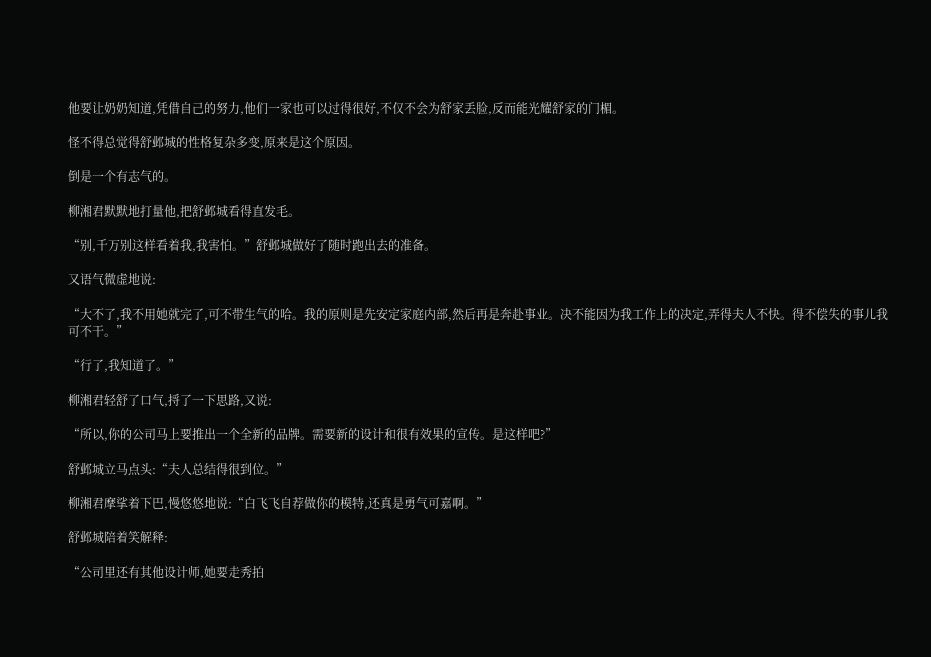他要让奶奶知道,凭借自己的努力,他们一家也可以过得很好,不仅不会为舒家丢脸,反而能光耀舒家的门楣。

怪不得总觉得舒邺城的性格复杂多变,原来是这个原因。

倒是一个有志气的。

柳湘君默默地打量他,把舒邺城看得直发毛。

“别,千万别这样看着我,我害怕。”舒邺城做好了随时跑出去的准备。

又语气微虚地说:

“大不了,我不用她就完了,可不带生气的哈。我的原则是先安定家庭内部,然后再是奔赴事业。决不能因为我工作上的决定,弄得夫人不快。得不偿失的事儿我可不干。”

“行了,我知道了。”

柳湘君轻舒了口气,捋了一下思路,又说:

“所以,你的公司马上要推出一个全新的品牌。需要新的设计和很有效果的宣传。是这样吧?”

舒邺城立马点头:“夫人总结得很到位。”

柳湘君摩挲着下巴,慢悠悠地说:“白飞飞自荐做你的模特,还真是勇气可嘉啊。”

舒邺城陪着笑解释:

“公司里还有其他设计师,她要走秀拍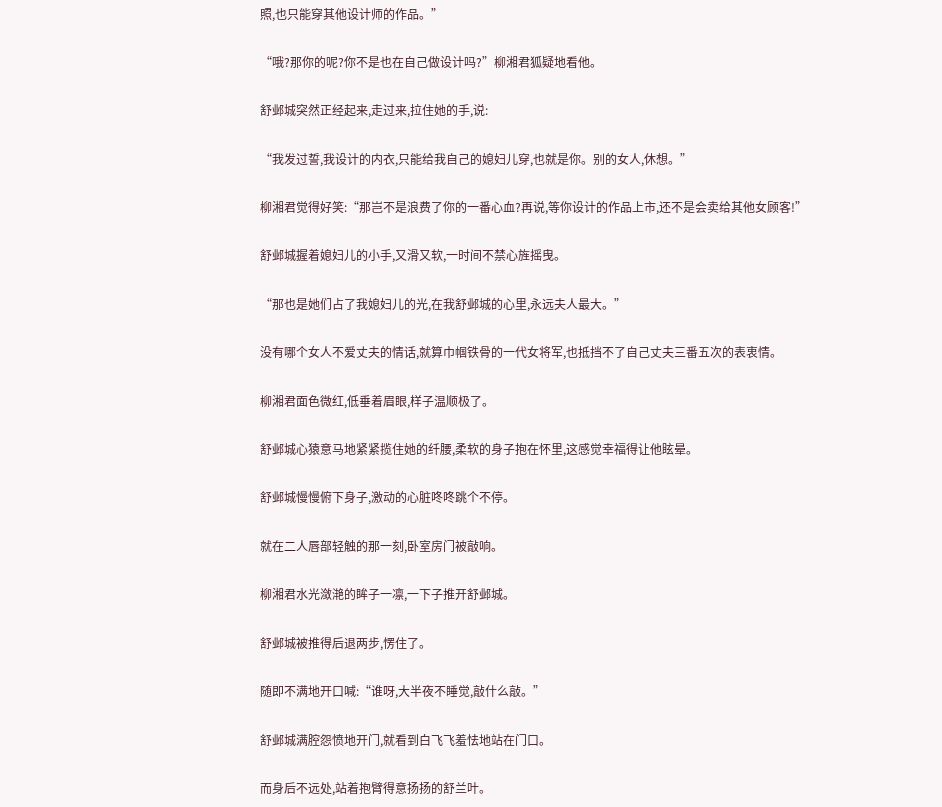照,也只能穿其他设计师的作品。”

“哦?那你的呢?你不是也在自己做设计吗?”柳湘君狐疑地看他。

舒邺城突然正经起来,走过来,拉住她的手,说:

“我发过誓,我设计的内衣,只能给我自己的媳妇儿穿,也就是你。别的女人,休想。”

柳湘君觉得好笑:“那岂不是浪费了你的一番心血?再说,等你设计的作品上市,还不是会卖给其他女顾客!”

舒邺城握着媳妇儿的小手,又滑又软,一时间不禁心旌摇曳。

“那也是她们占了我媳妇儿的光,在我舒邺城的心里,永远夫人最大。”

没有哪个女人不爱丈夫的情话,就算巾帼铁骨的一代女将军,也抵挡不了自己丈夫三番五次的表衷情。

柳湘君面色微红,低垂着眉眼,样子温顺极了。

舒邺城心猿意马地紧紧揽住她的纤腰,柔软的身子抱在怀里,这感觉幸福得让他眩晕。

舒邺城慢慢俯下身子,激动的心脏咚咚跳个不停。

就在二人唇部轻触的那一刻,卧室房门被敲响。

柳湘君水光潋滟的眸子一凛,一下子推开舒邺城。

舒邺城被推得后退两步,愣住了。

随即不满地开口喊:“谁呀,大半夜不睡觉,敲什么敲。”

舒邺城满腔怨愤地开门,就看到白飞飞羞怯地站在门口。

而身后不远处,站着抱臂得意扬扬的舒兰叶。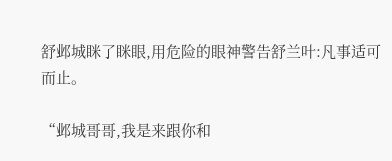舒邺城眯了眯眼,用危险的眼神警告舒兰叶:凡事适可而止。

“邺城哥哥,我是来跟你和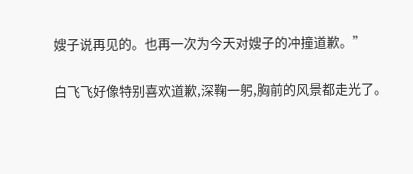嫂子说再见的。也再一次为今天对嫂子的冲撞道歉。”

白飞飞好像特别喜欢道歉,深鞠一躬,胸前的风景都走光了。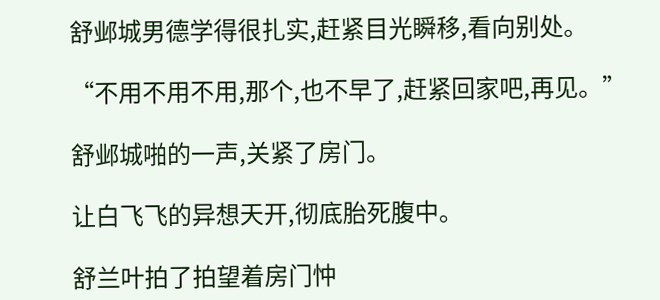舒邺城男德学得很扎实,赶紧目光瞬移,看向别处。

“不用不用不用,那个,也不早了,赶紧回家吧,再见。”

舒邺城啪的一声,关紧了房门。

让白飞飞的异想天开,彻底胎死腹中。

舒兰叶拍了拍望着房门忡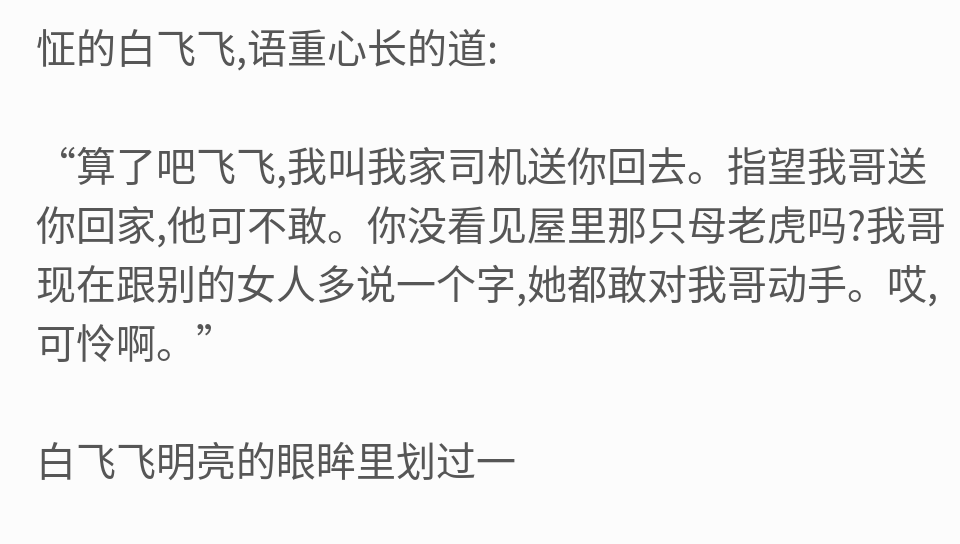怔的白飞飞,语重心长的道:

“算了吧飞飞,我叫我家司机送你回去。指望我哥送你回家,他可不敢。你没看见屋里那只母老虎吗?我哥现在跟别的女人多说一个字,她都敢对我哥动手。哎,可怜啊。”

白飞飞明亮的眼眸里划过一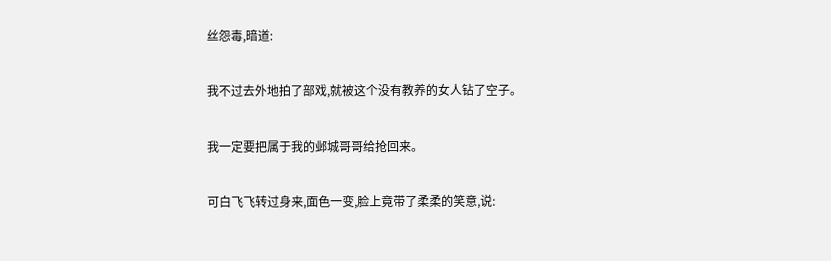丝怨毒,暗道:

我不过去外地拍了部戏,就被这个没有教养的女人钻了空子。

我一定要把属于我的邺城哥哥给抢回来。

可白飞飞转过身来,面色一变,脸上竟带了柔柔的笑意,说: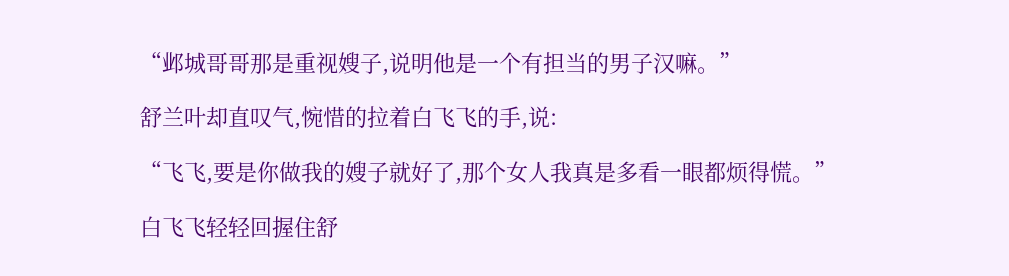“邺城哥哥那是重视嫂子,说明他是一个有担当的男子汉嘛。”

舒兰叶却直叹气,惋惜的拉着白飞飞的手,说:

“飞飞,要是你做我的嫂子就好了,那个女人我真是多看一眼都烦得慌。”

白飞飞轻轻回握住舒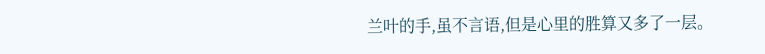兰叶的手,虽不言语,但是心里的胜算又多了一层。